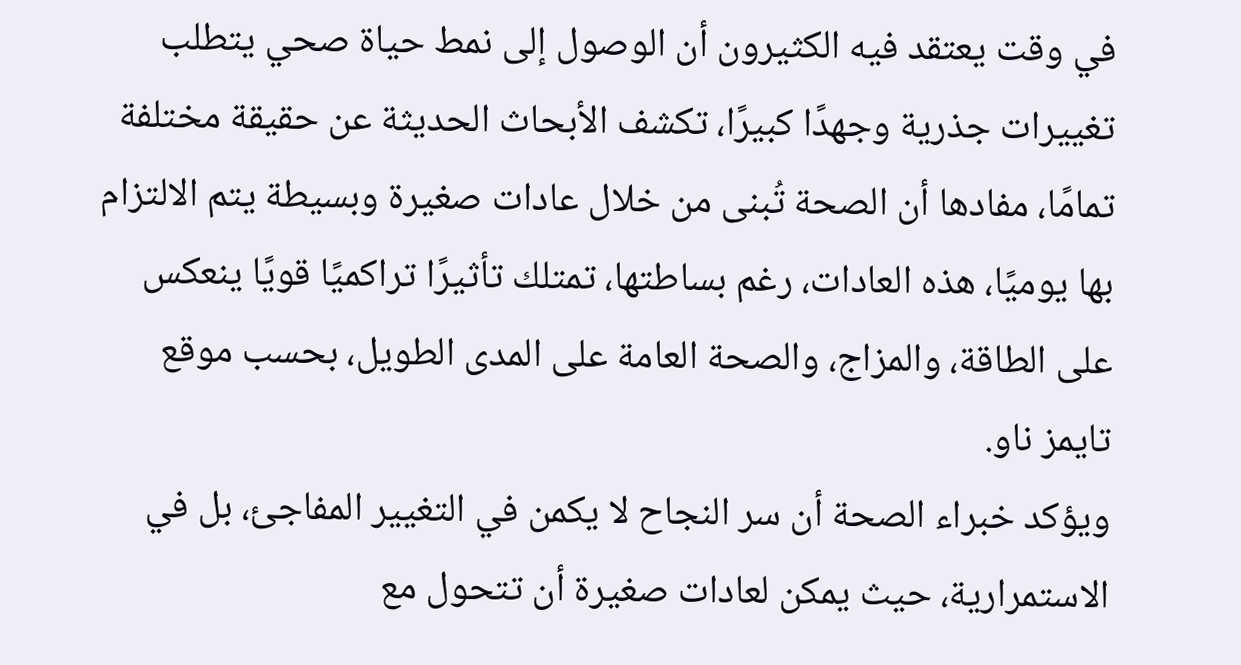في وقت يعتقد فيه الكثيرون أن الوصول إلى نمط حياة صحي يتطلب تغييرات جذرية وجهدًا كبيرًا، تكشف الأبحاث الحديثة عن حقيقة مختلفة تمامًا، مفادها أن الصحة تُبنى من خلال عادات صغيرة وبسيطة يتم الالتزام بها يوميًا، هذه العادات، رغم بساطتها، تمتلك تأثيرًا تراكميًا قويًا ينعكس على الطاقة، والمزاج، والصحة العامة على المدى الطويل، بحسب موقع تايمز ناو.
ويؤكد خبراء الصحة أن سر النجاح لا يكمن في التغيير المفاجئ، بل في الاستمرارية، حيث يمكن لعادات صغيرة أن تتحول مع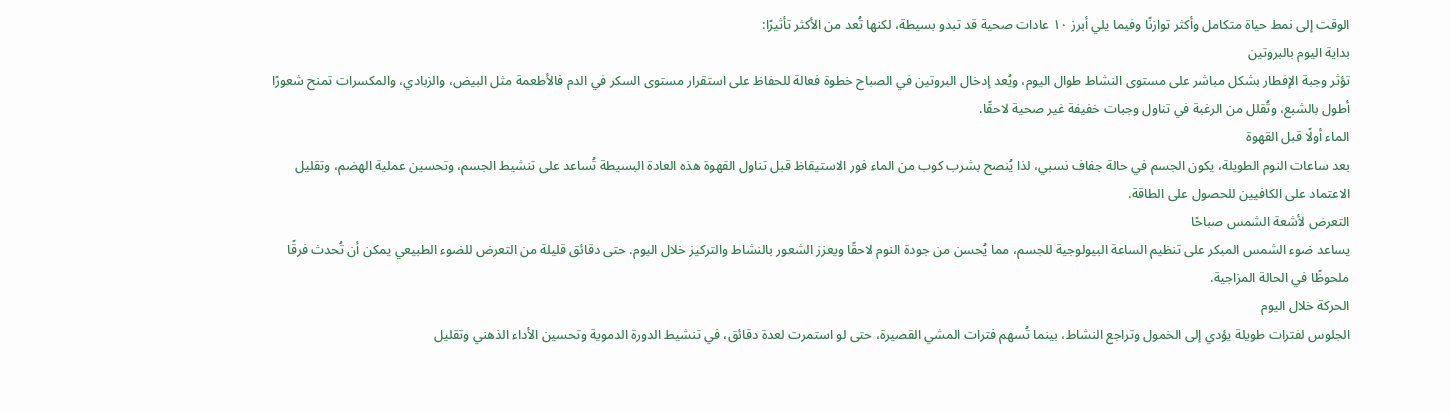الوقت إلى نمط حياة متكامل وأكثر توازنًا وفيما يلي أبرز ١٠ عادات صحية قد تبدو بسيطة، لكنها تُعد من الأكثر تأثيرًا:
بداية اليوم بالبروتين
تؤثر وجبة الإفطار بشكل مباشر على مستوى النشاط طوال اليوم، ويُعد إدخال البروتين في الصباح خطوة فعالة للحفاظ على استقرار مستوى السكر في الدم فالأطعمة مثل البيض، والزبادي، والمكسرات تمنح شعورًا أطول بالشبع، وتُقلل من الرغبة في تناول وجبات خفيفة غير صحية لاحقًا.
الماء أولًا قبل القهوة
بعد ساعات النوم الطويلة، يكون الجسم في حالة جفاف نسبي، لذا يُنصح بشرب كوب من الماء فور الاستيقاظ قبل تناول القهوة هذه العادة البسيطة تُساعد على تنشيط الجسم، وتحسين عملية الهضم، وتقليل الاعتماد على الكافيين للحصول على الطاقة.
التعرض لأشعة الشمس صباحًا
يساعد ضوء الشمس المبكر على تنظيم الساعة البيولوجية للجسم، مما يُحسن من جودة النوم لاحقًا ويعزز الشعور بالنشاط والتركيز خلال اليوم. حتى دقائق قليلة من التعرض للضوء الطبيعي يمكن أن تُحدث فرقًا ملحوظًا في الحالة المزاجية.
الحركة خلال اليوم
الجلوس لفترات طويلة يؤدي إلى الخمول وتراجع النشاط، بينما تُسهم فترات المشي القصيرة، حتى لو استمرت لعدة دقائق، في تنشيط الدورة الدموية وتحسين الأداء الذهني وتقليل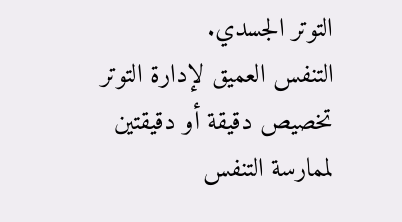التوتر الجسدي.
التنفس العميق لإدارة التوتر
تخصيص دقيقة أو دقيقتين لممارسة التنفس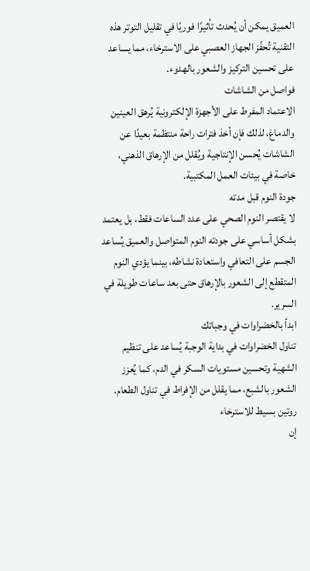العميق يمكن أن يُحدث تأثيرًا فوريًا في تقليل التوتر هذه التقنية تُحفّز الجهاز العصبي على الاسترخاء، مما يساعد على تحسين التركيز والشعور بالهدوء.
فواصل من الشاشات
الاعتماد المفرط على الأجهزة الإلكترونية يُرهق العينين والدماغ، لذلك فإن أخذ فترات راحة منتظمة بعيدًا عن الشاشات يُحسن الإنتاجية ويُقلل من الإرهاق الذهني، خاصة في بيئات العمل المكتبية.
جودة النوم قبل مدته
لا يقتصر النوم الصحي على عدد الساعات فقط، بل يعتمد بشكل أساسي على جودته النوم المتواصل والعميق يُساعد الجسم على التعافي واستعادة نشاطه، بينما يؤدي النوم المتقطع إلى الشعور بالإرهاق حتى بعد ساعات طويلة في السرير.
ابدأ بالخضراوات في وجباتك
تناول الخضراوات في بداية الوجبة يُساعد على تنظيم الشهية وتحسين مستويات السكر في الدم، كما يُعزز الشعور بالشبع، مما يقلل من الإفراط في تناول الطعام.
روتين بسيط للاسترخاء
إن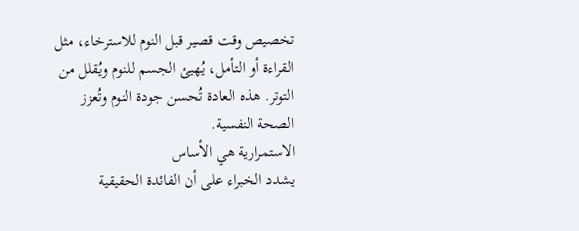تخصيص وقت قصير قبل النوم للاسترخاء، مثل القراءة أو التأمل، يُهيئ الجسم للنوم ويُقلل من التوتر. هذه العادة تُحسن جودة النوم وتُعزز الصحة النفسية.
الاستمرارية هي الأساس
يشدد الخبراء على أن الفائدة الحقيقية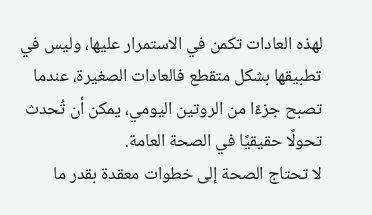لهذه العادات تكمن في الاستمرار عليها، وليس في تطبيقها بشكل متقطع فالعادات الصغيرة، عندما تصبح جزءًا من الروتين اليومي، يمكن أن تُحدث تحولًا حقيقيًا في الصحة العامة.
لا تحتاج الصحة إلى خطوات معقدة بقدر ما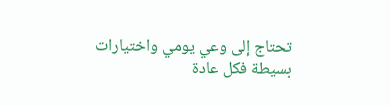تحتاج إلى وعي يومي واختيارات بسيطة فكل عادة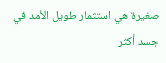صغيرة هي استثمار طويل الأمد في جسد أكثر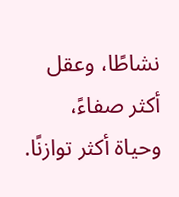نشاطًا، وعقل أكثر صفاءً، وحياة أكثر توازنًا.